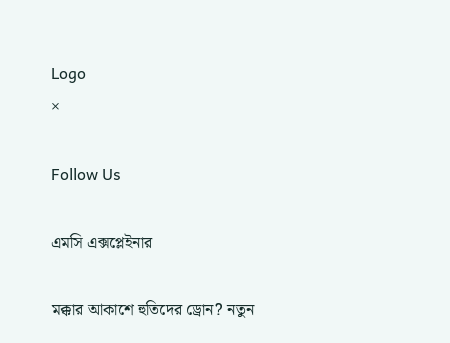Logo
×

Follow Us

এমসি এক্সপ্লেইনার

মক্কার আকাশে হুতিদের ড্রোন? নতুন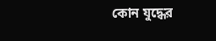কোন যুদ্ধের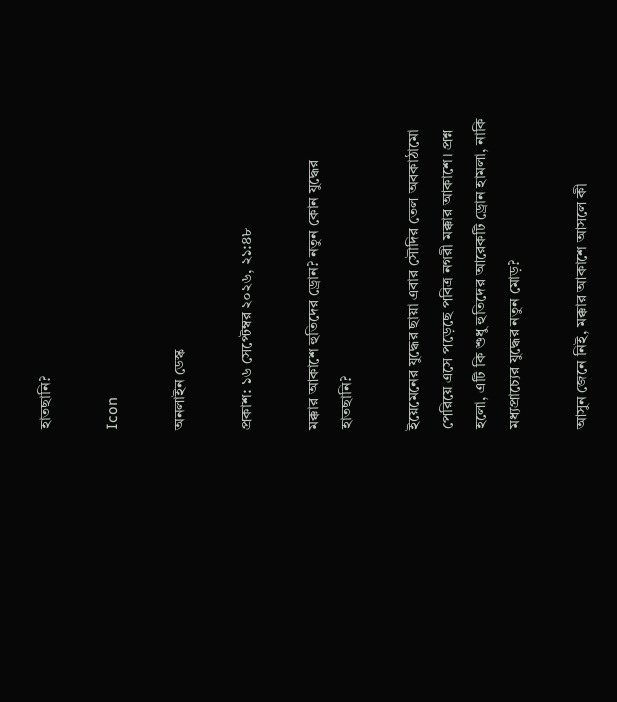হাতছানি?

Icon

অনলাইন ডেস্ক

প্রকাশ: ১৬ সেপ্টেম্বর ২০২৬, ২১:৪৮

মক্কার আকাশে হুতিদের ড্রোন? নতুন কোন যুদ্ধের হাতছানি?

ইয়েমেনের যুদ্ধের ছায়া এবার সৌদির তেল অবকাঠামো পেরিয়ে এসে পড়েছে পবিত্র নগরী মক্কার আকাশে। প্রশ্ন হলো, এটি কি শুধু হুতিদের আরেকটি ড্রোন হামলা, নাকি মধ্যপ্রাচ্যের যুদ্ধের নতুন মোড়?

আসুন জেনে নিই, মক্কার আকাশে আসলে কী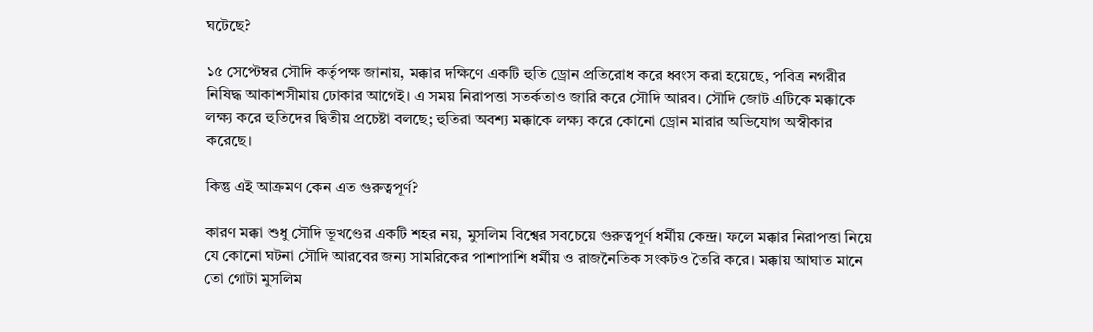ঘটেছে?

১৫ সেপ্টেম্বর সৌদি কর্তৃপক্ষ জানায়, মক্কার দক্ষিণে একটি হুতি ড্রোন প্রতিরোধ করে ধ্বংস করা হয়েছে, পবিত্র নগরীর নিষিদ্ধ আকাশসীমায় ঢোকার আগেই। এ সময় নিরাপত্তা সতর্কতাও জারি করে সৌদি আরব। সৌদি জোট এটিকে মক্কাকে লক্ষ্য করে হুতিদের দ্বিতীয় প্রচেষ্টা বলছে; হুতিরা অবশ্য মক্কাকে লক্ষ্য করে কোনো ড্রোন মারার অভিযোগ অস্বীকার করেছে।

কিন্তু এই আক্রমণ কেন এত গুরুত্বপূর্ণ?

কারণ মক্কা শুধু সৌদি ভূখণ্ডের একটি শহর নয়, মুসলিম বিশ্বের সবচেয়ে গুরুত্বপূর্ণ ধর্মীয় কেন্দ্র। ফলে মক্কার নিরাপত্তা নিয়ে যে কোনো ঘটনা সৌদি আরবের জন্য সামরিকের পাশাপাশি ধর্মীয় ও রাজনৈতিক সংকটও তৈরি করে। মক্কায় আঘাত মানে তো গোটা মুসলিম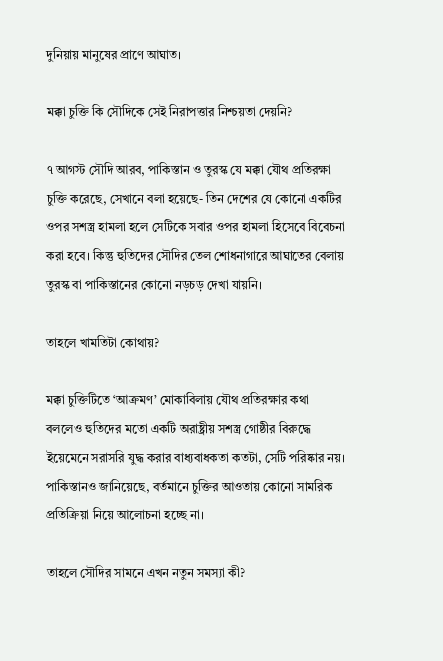দুনিয়ায় মানুষের প্রাণে আঘাত।

মক্কা চুক্তি কি সৌদিকে সেই নিরাপত্তার নিশ্চয়তা দেয়নি?

৭ আগস্ট সৌদি আরব, পাকিস্তান ও তুরস্ক যে মক্কা যৌথ প্রতিরক্ষা চুক্তি করেছে, সেখানে বলা হয়েছে- তিন দেশের যে কোনো একটির ওপর সশস্ত্র হামলা হলে সেটিকে সবার ওপর হামলা হিসেবে বিবেচনা করা হবে। কিন্তু হুতিদের সৌদির তেল শোধনাগারে আঘাতের বেলায় তুরস্ক বা পাকিস্তানের কোনো নড়চড় দেখা যায়নি।

তাহলে খামতিটা কোথায়?

মক্কা চুক্তিটিতে ‘আক্রমণ’ মোকাবিলায় যৌথ প্রতিরক্ষার কথা বললেও হুতিদের মতো একটি অরাষ্ট্রীয় সশস্ত্র গোষ্ঠীর বিরুদ্ধে ইয়েমেনে সরাসরি যুদ্ধ করার বাধ্যবাধকতা কতটা, সেটি পরিষ্কার নয়। পাকিস্তানও জানিয়েছে, বর্তমানে চুক্তির আওতায় কোনো সামরিক প্রতিক্রিয়া নিয়ে আলোচনা হচ্ছে না।

তাহলে সৌদির সামনে এখন নতুন সমস্যা কী?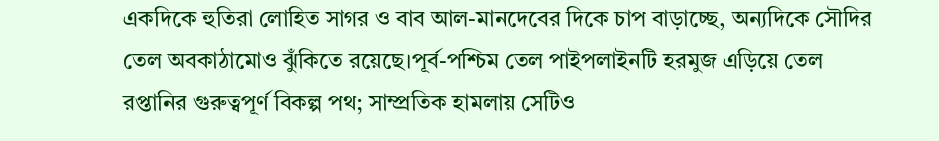একদিকে হুতিরা লোহিত সাগর ও বাব আল-মানদেবের দিকে চাপ বাড়াচ্ছে, অন্যদিকে সৌদির তেল অবকাঠামোও ঝুঁকিতে রয়েছে।পূর্ব-পশ্চিম তেল পাইপলাইনটি হরমুজ এড়িয়ে তেল রপ্তানির গুরুত্বপূর্ণ বিকল্প পথ; সাম্প্রতিক হামলায় সেটিও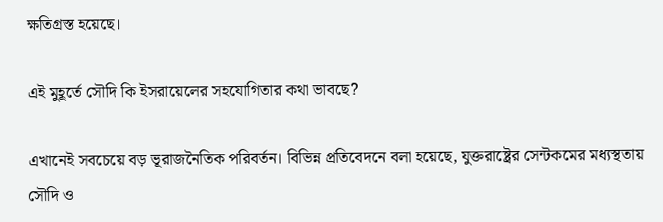ক্ষতিগ্রস্ত হয়েছে।

এই মুহূর্তে সৌদি কি ইসরায়েলের সহযোগিতার কথা ভাবছে?

এখানেই সবচেয়ে বড় ভূরাজনৈতিক পরিবর্তন। বিভিন্ন প্রতিবেদনে বলা হয়েছে, যুক্তরাষ্ট্রের সেন্টকমের মধ্যস্থতায় সৌদি ও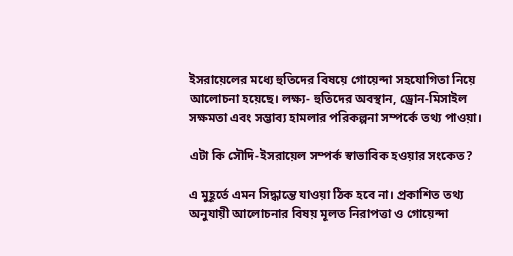ইসরায়েলের মধ্যে হুতিদের বিষয়ে গোয়েন্দা সহযোগিতা নিয়ে আলোচনা হয়েছে। লক্ষ্য- হুতিদের অবস্থান, ড্রোন-মিসাইল সক্ষমতা এবং সম্ভাব্য হামলার পরিকল্পনা সম্পর্কে তথ্য পাওয়া।

এটা কি সৌদি-ইসরায়েল সম্পর্ক স্বাভাবিক হওয়ার সংকেত?

এ মুহূর্তে এমন সিদ্ধান্তে যাওয়া ঠিক হবে না। প্রকাশিত তথ্য অনুযায়ী আলোচনার বিষয় মূলত নিরাপত্তা ও গোয়েন্দা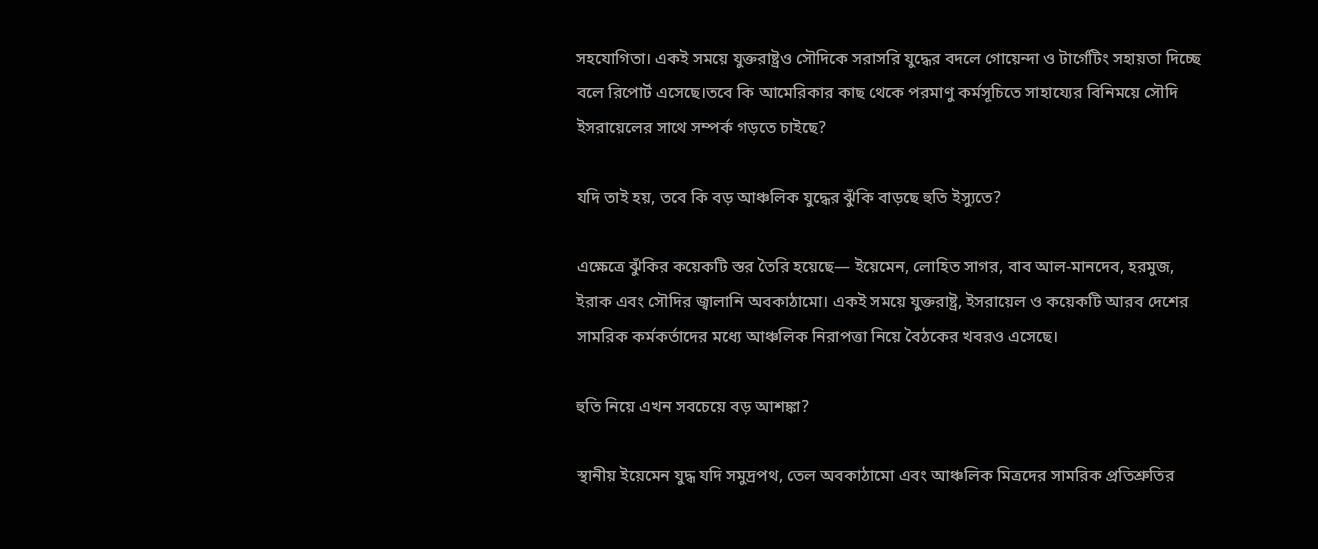সহযোগিতা। একই সময়ে যুক্তরাষ্ট্রও সৌদিকে সরাসরি যুদ্ধের বদলে গোয়েন্দা ও টার্গেটিং সহায়তা দিচ্ছে বলে রিপোর্ট এসেছে।তবে কি আমেরিকার কাছ থেকে পরমাণু কর্মসূচিতে সাহায্যের বিনিময়ে সৌদি ইসরায়েলের সাথে সম্পর্ক গড়তে চাইছে?

যদি তাই হয়, তবে কি বড় আঞ্চলিক যুদ্ধের ঝুঁকি বাড়ছে হুতি ইস্যুতে?

এক্ষেত্রে ঝুঁকির কয়েকটি স্তর তৈরি হয়েছে— ইয়েমেন, লোহিত সাগর, বাব আল-মানদেব, হরমুজ, ইরাক এবং সৌদির জ্বালানি অবকাঠামো। একই সময়ে যুক্তরাষ্ট্র, ইসরায়েল ও কয়েকটি আরব দেশের সামরিক কর্মকর্তাদের মধ্যে আঞ্চলিক নিরাপত্তা নিয়ে বৈঠকের খবরও এসেছে।

হুতি নিয়ে এখন সবচেয়ে বড় আশঙ্কা?

স্থানীয় ইয়েমেন যুদ্ধ যদি সমুদ্রপথ, তেল অবকাঠামো এবং আঞ্চলিক মিত্রদের সামরিক প্রতিশ্রুতির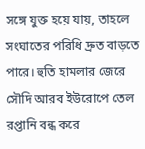সঙ্গে যুক্ত হয়ে যায়, তাহলে সংঘাতের পরিধি দ্রুত বাড়তে পারে। হুতি হামলার জেরে সৌদি আরব ইউরোপে তেল রপ্তানি বন্ধ করে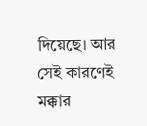দিয়েছে। আর সেই কারণেই মক্কার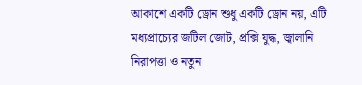আকাশে একটি ড্রোন শুধু একটি ড্রোন নয়, এটি মধ্যপ্রাচ্যের জটিল জোট, প্রক্সি যুদ্ধ, জ্বালানি নিরাপত্তা ও নতুন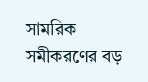সামরিক সমীকরণের বড়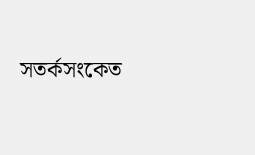সতর্কসংকেত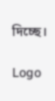দিচ্ছে।

Logo